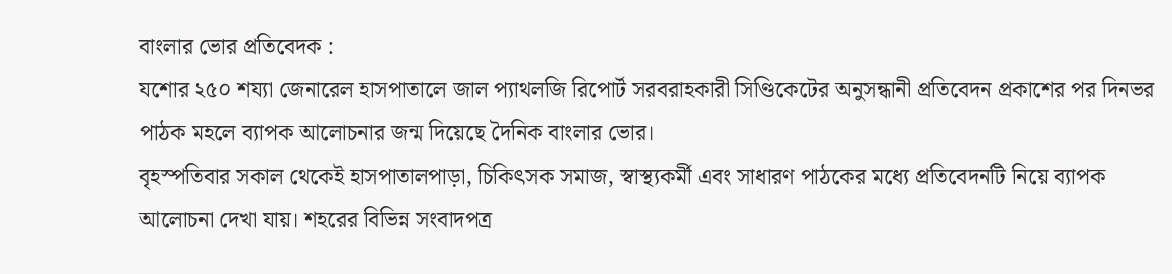বাংলার ভোর প্রতিবেদক :
যশোর ২৫০ শয্যা জেনারেল হাসপাতালে জাল প্যাথলজি রিপোর্ট সরবরাহকারী সিণ্ডিকেটের অনুসন্ধানী প্রতিবেদন প্রকাশের পর দিনভর পাঠক মহলে ব্যাপক আলোচনার জন্ম দিয়েছে দৈনিক বাংলার ভোর।
বৃহস্পতিবার সকাল থেকেই হাসপাতালপাড়া, চিকিৎসক সমাজ, স্বাস্থ্যকর্মী এবং সাধারণ পাঠকের মধ্যে প্রতিবেদনটি নিয়ে ব্যাপক আলোচনা দেখা যায়। শহরের বিভিন্ন সংবাদপত্র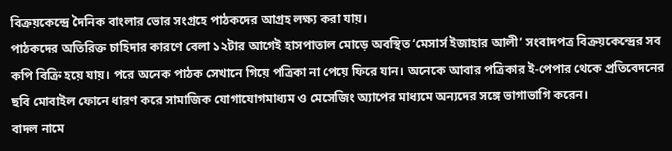বিক্রয়কেন্দ্রে দৈনিক বাংলার ভোর সংগ্রহে পাঠকদের আগ্রহ লক্ষ্য করা যায়।
পাঠকদের অতিরিক্ত চাহিদার কারণে বেলা ১২টার আগেই হাসপাতাল মোড়ে অবস্থিত ‘মেসার্স ইজাহার আলী’ সংবাদপত্র বিক্রয়কেন্দ্রের সব কপি বিক্রি হয়ে যায়। পরে অনেক পাঠক সেখানে গিয়ে পত্রিকা না পেয়ে ফিরে যান। অনেকে আবার পত্রিকার ই-পেপার থেকে প্রতিবেদনের ছবি মোবাইল ফোনে ধারণ করে সামাজিক যোগাযোগমাধ্যম ও মেসেজিং অ্যাপের মাধ্যমে অন্যদের সঙ্গে ভাগাভাগি করেন।
বাদল নামে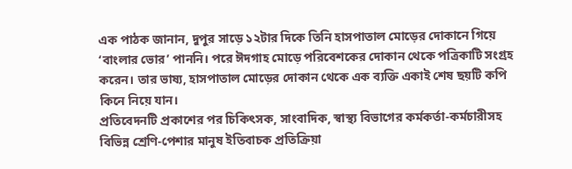এক পাঠক জানান, দুপুর সাড়ে ১২টার দিকে তিনি হাসপাতাল মোড়ের দোকানে গিয়ে ‘বাংলার ভোর’ পাননি। পরে ঈদগাহ মোড়ে পরিবেশকের দোকান থেকে পত্রিকাটি সংগ্রহ করেন। তার ভাষ্য, হাসপাতাল মোড়ের দোকান থেকে এক ব্যক্তি একাই শেষ ছয়টি কপি কিনে নিয়ে যান।
প্রতিবেদনটি প্রকাশের পর চিকিৎসক, সাংবাদিক, স্বাস্থ্য বিভাগের কর্মকর্তা-কর্মচারীসহ বিভিন্ন শ্রেণি-পেশার মানুষ ইতিবাচক প্রতিক্রিয়া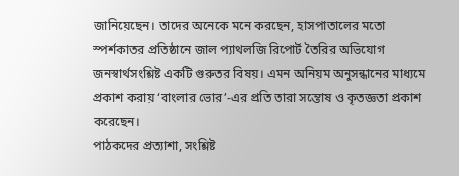জানিয়েছেন। তাদের অনেকে মনে করছেন, হাসপাতালের মতো স্পর্শকাতর প্রতিষ্ঠানে জাল প্যাথলজি রিপোর্ট তৈরির অভিযোগ জনস্বার্থসংশ্লিষ্ট একটি গুরুতর বিষয়। এমন অনিয়ম অনুসন্ধানের মাধ্যমে প্রকাশ করায় ‘বাংলার ভোর’-এর প্রতি তারা সন্তোষ ও কৃতজ্ঞতা প্রকাশ করেছেন।
পাঠকদের প্রত্যাশা, সংশ্লিষ্ট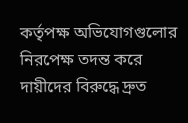কর্তৃপক্ষ অভিযোগগুলোর নিরপেক্ষ তদন্ত করে দায়ীদের বিরুদ্ধে দ্রুত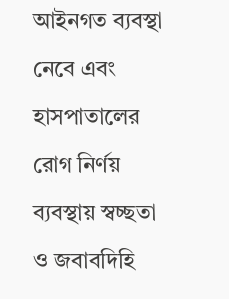আইনগত ব্যবস্থা নেবে এবং হাসপাতালের রোগ নির্ণয় ব্যবস্থায় স্বচ্ছতা ও জবাবদিহি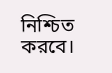নিশ্চিত করবে।